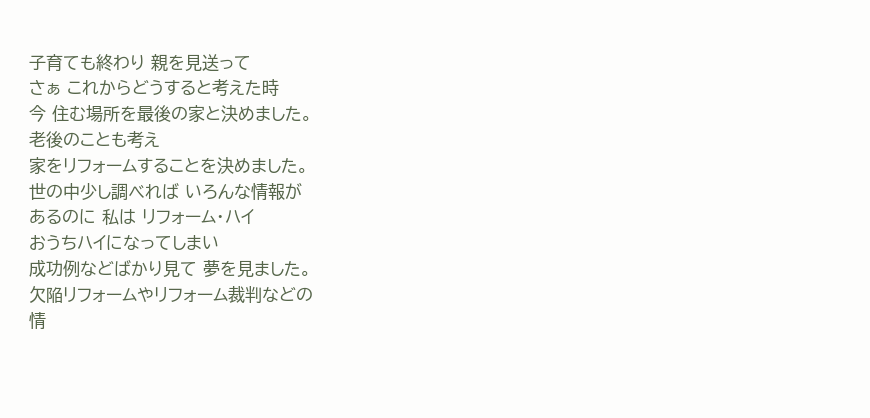子育ても終わり 親を見送って
さぁ これからどうすると考えた時
今 住む場所を最後の家と決めました。
老後のことも考え
家をリフォームすることを決めました。
世の中少し調べれば いろんな情報が
あるのに 私は リフォーム・ハイ
おうちハイになってしまい
成功例などばかり見て 夢を見ました。
欠陥リフォームやリフォーム裁判などの
情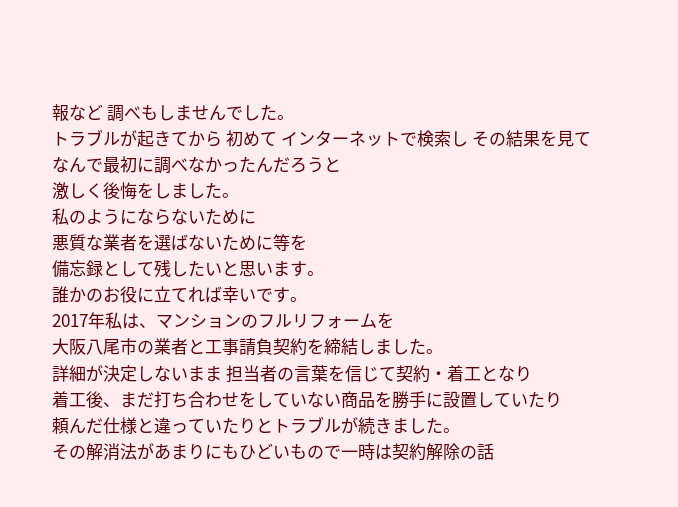報など 調べもしませんでした。
トラブルが起きてから 初めて インターネットで検索し その結果を見て
なんで最初に調べなかったんだろうと
激しく後悔をしました。
私のようにならないために
悪質な業者を選ばないために等を
備忘録として残したいと思います。
誰かのお役に立てれば幸いです。
2017年私は、マンションのフルリフォームを
大阪八尾市の業者と工事請負契約を締結しました。
詳細が決定しないまま 担当者の言葉を信じて契約・着工となり
着工後、まだ打ち合わせをしていない商品を勝手に設置していたり
頼んだ仕様と違っていたりとトラブルが続きました。
その解消法があまりにもひどいもので一時は契約解除の話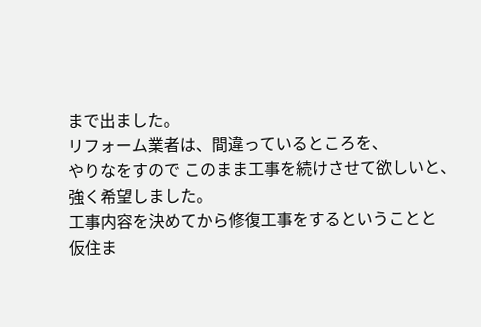まで出ました。
リフォーム業者は、間違っているところを、
やりなをすので このまま工事を続けさせて欲しいと、
強く希望しました。
工事内容を決めてから修復工事をするということと
仮住ま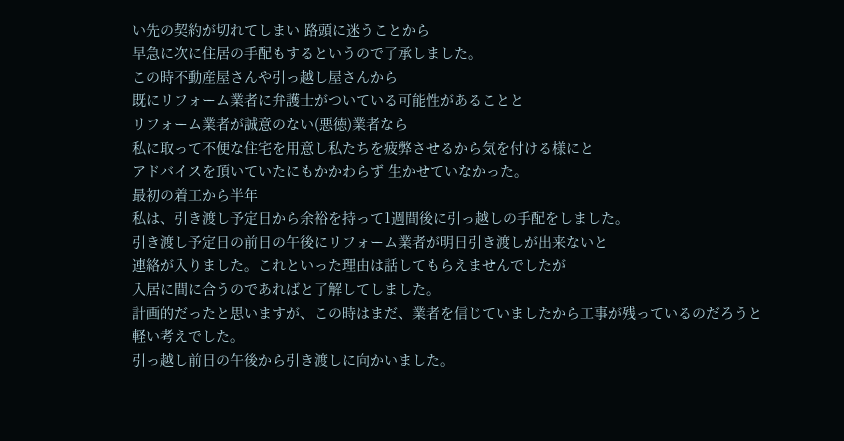い先の契約が切れてしまい 路頭に迷うことから
早急に次に住居の手配もするというので了承しました。
この時不動産屋さんや引っ越し屋さんから
既にリフォーム業者に弁護士がついている可能性があることと
リフォーム業者が誠意のない(悪徳)業者なら
私に取って不便な住宅を用意し私たちを疲弊させるから気を付ける様にと
アドバイスを頂いていたにもかかわらず 生かせていなかった。
最初の着工から半年
私は、引き渡し予定日から余裕を持って1週間後に引っ越しの手配をしました。
引き渡し予定日の前日の午後にリフォーム業者が明日引き渡しが出来ないと
連絡が入りました。これといった理由は話してもらえませんでしたが
入居に間に合うのであればと了解してしました。
計画的だったと思いますが、この時はまだ、業者を信じていましたから工事が残っているのだろうと
軽い考えでした。
引っ越し前日の午後から引き渡しに向かいました。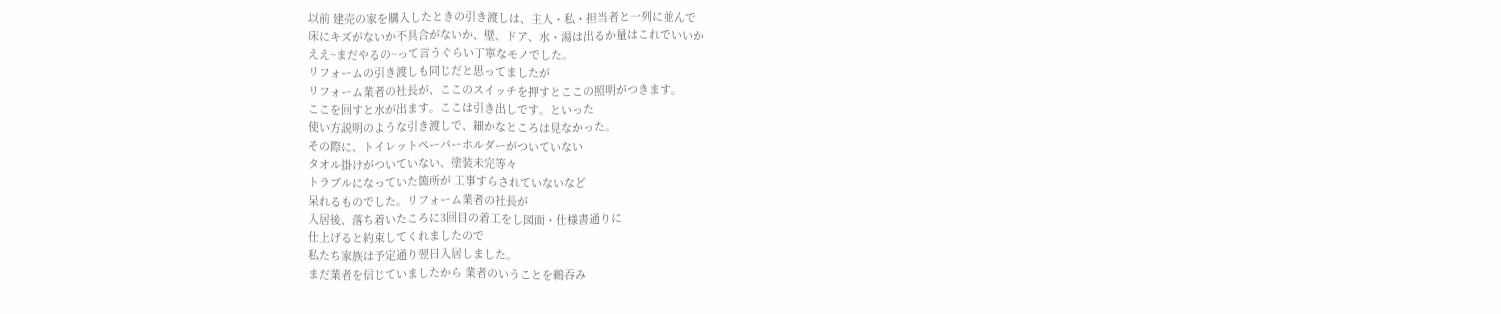以前 建売の家を購入したときの引き渡しは、主人・私・担当者と一列に並んで
床にキズがないか不具合がないか、壁、ドア、水・湯は出るか量はこれでいいか
ええ~まだやるの~って言うぐらい丁寧なモノでした。
リフォームの引き渡しも同じだと思ってましたが
リフォーム業者の社長が、ここのスイッチを押すとここの照明がつきます。
ここを回すと水が出ます。ここは引き出しです。といった
使い方説明のような引き渡しで、細かなところは見なかった。
その際に、トイレットペーパーホルダーがついていない
タオル掛けがついていない、塗装未完等々
トラブルになっていた箇所が 工事すらされていないなど
呆れるものでした。リフォーム業者の社長が
入居後、落ち着いたころに3回目の着工をし図面・仕様書通りに
仕上げると約束してくれましたので
私たち家族は予定通り翌日入居しました。
まだ業者を信じていましたから 業者のいうことを鵜吞み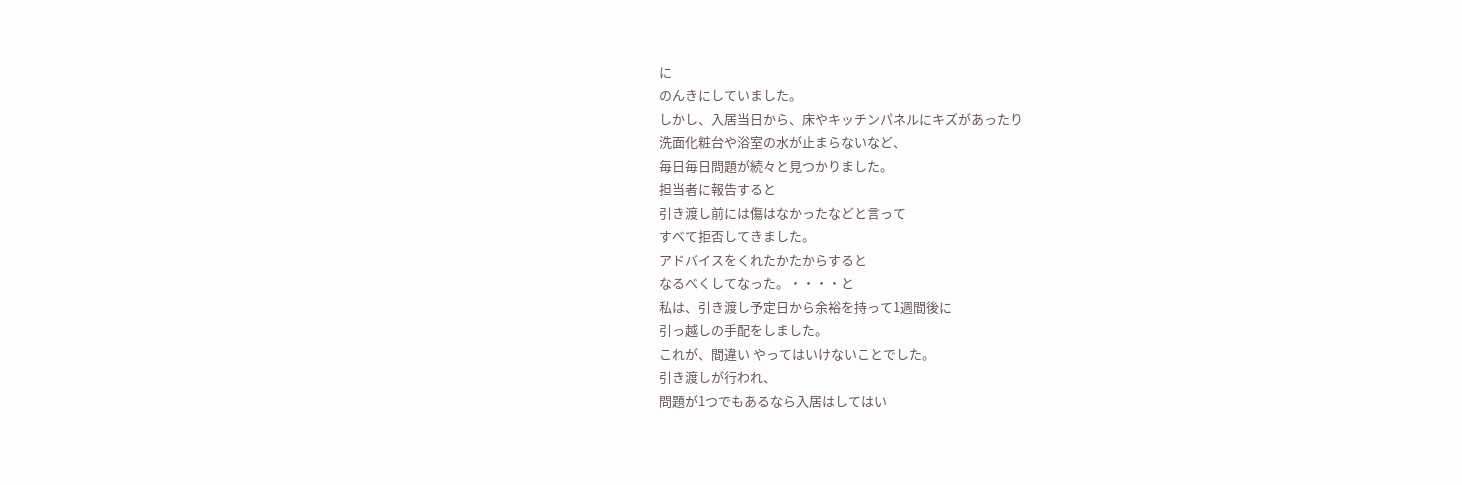に
のんきにしていました。
しかし、入居当日から、床やキッチンパネルにキズがあったり
洗面化粧台や浴室の水が止まらないなど、
毎日毎日問題が続々と見つかりました。
担当者に報告すると
引き渡し前には傷はなかったなどと言って
すべて拒否してきました。
アドバイスをくれたかたからすると
なるべくしてなった。・・・・と
私は、引き渡し予定日から余裕を持って1週間後に
引っ越しの手配をしました。
これが、間違い やってはいけないことでした。
引き渡しが行われ、
問題が1つでもあるなら入居はしてはい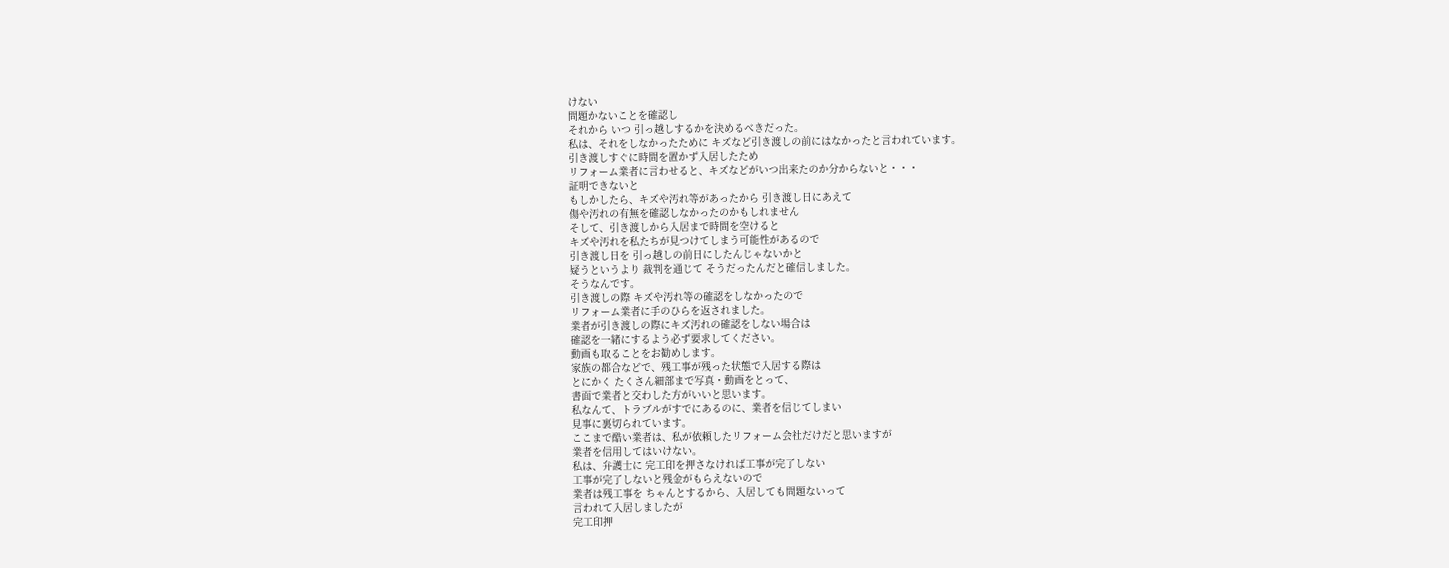けない
問題かないことを確認し
それから いつ 引っ越しするかを決めるべきだった。
私は、それをしなかったために キズなど引き渡しの前にはなかったと言われています。
引き渡しすぐに時間を置かず入居したため
リフォーム業者に言わせると、キズなどがいつ出来たのか分からないと・・・
証明できないと
もしかしたら、キズや汚れ等があったから 引き渡し日にあえて
傷や汚れの有無を確認しなかったのかもしれません
そして、引き渡しから入居まで時間を空けると
キズや汚れを私たちが見つけてしまう可能性があるので
引き渡し日を 引っ越しの前日にしたんじゃないかと
疑うというより 裁判を通じて そうだったんだと確信しました。
そうなんです。
引き渡しの際 キズや汚れ等の確認をしなかったので
リフォーム業者に手のひらを返されました。
業者が引き渡しの際にキズ汚れの確認をしない場合は
確認を一緒にするよう必ず要求してください。
動画も取ることをお勧めします。
家族の都合などで、残工事が残った状態で入居する際は
とにかく たくさん細部まで写真・動画をとって、
書面で業者と交わした方がいいと思います。
私なんて、トラブルがすでにあるのに、業者を信じてしまい
見事に裏切られています。
ここまで酷い業者は、私が依頼したリフォーム会社だけだと思いますが
業者を信用してはいけない。
私は、弁護士に 完工印を押さなければ工事が完了しない
工事が完了しないと残金がもらえないので
業者は残工事を ちゃんとするから、入居しても問題ないって
言われて入居しましたが
完工印押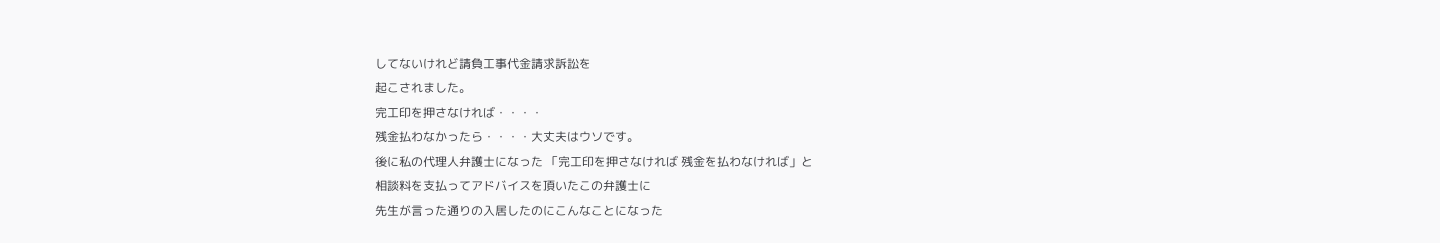してないけれど請負工事代金請求訴訟を
起こされました。
完工印を押さなければ・・・・
残金払わなかったら・・・・大丈夫はウソです。
後に私の代理人弁護士になった 「完工印を押さなければ 残金を払わなければ」と
相談料を支払ってアドバイスを頂いたこの弁護士に
先生が言った通りの入居したのにこんなことになった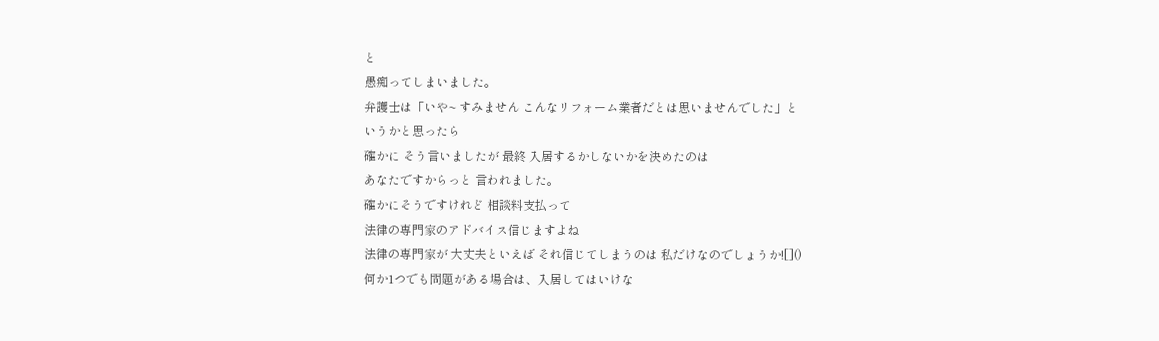と
愚痴ってしまいました。
弁護士は「いや~ すみません こんなリフォーム業者だとは思いませんでした」と
いうかと思ったら
確かに そう言いましたが 最終 入居するかしないかを決めたのは
あなたですからっと 言われました。
確かにそうですけれど 相談料支払って
法律の専門家のアドバイス信じますよね
法律の専門家が 大丈夫といえば それ信じてしまうのは 私だけなのでしょうか![]()
何か1つでも問題がある場合は、入居してはいけな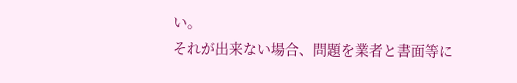い。
それが出来ない場合、問題を業者と書面等に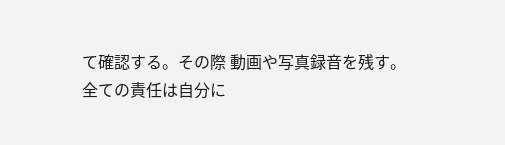て確認する。その際 動画や写真録音を残す。
全ての責任は自分に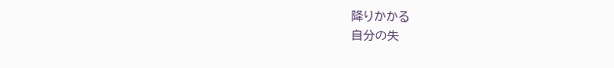降りかかる
自分の失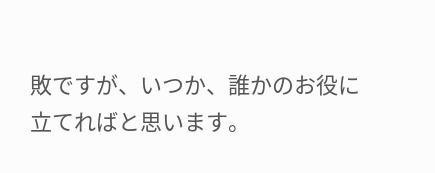敗ですが、いつか、誰かのお役に立てればと思います。